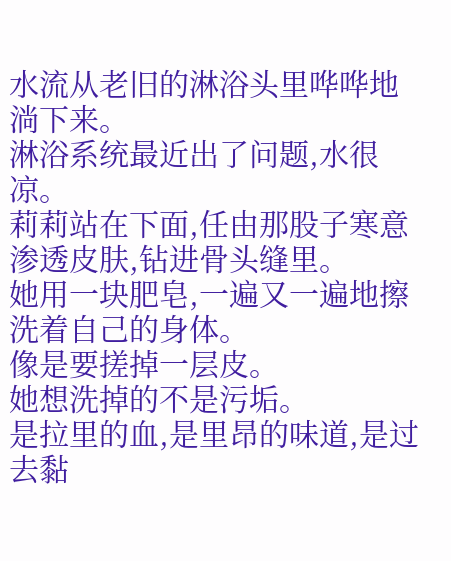水流从老旧的淋浴头里哗哗地淌下来。
淋浴系统最近出了问题,水很凉。
莉莉站在下面,任由那股子寒意渗透皮肤,钻进骨头缝里。
她用一块肥皂,一遍又一遍地擦洗着自己的身体。
像是要搓掉一层皮。
她想洗掉的不是污垢。
是拉里的血,是里昂的味道,是过去黏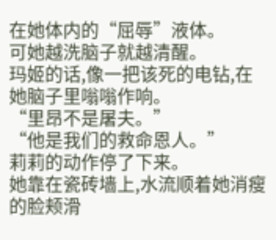在她体内的“屈辱”液体。
可她越洗脑子就越清醒。
玛姬的话,像一把该死的电钻,在她脑子里嗡嗡作响。
“里昂不是屠夫。”
“他是我们的救命恩人。”
莉莉的动作停了下来。
她靠在瓷砖墙上,水流顺着她消瘦的脸颊滑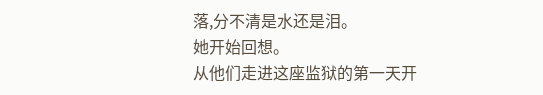落,分不清是水还是泪。
她开始回想。
从他们走进这座监狱的第一天开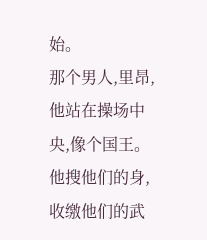始。
那个男人,里昂,他站在操场中央,像个国王。
他搜他们的身,收缴他们的武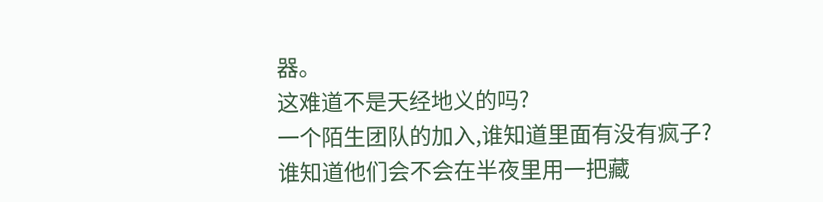器。
这难道不是天经地义的吗?
一个陌生团队的加入,谁知道里面有没有疯子?
谁知道他们会不会在半夜里用一把藏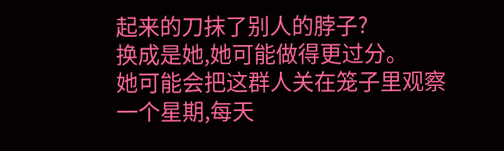起来的刀抹了别人的脖子?
换成是她,她可能做得更过分。
她可能会把这群人关在笼子里观察一个星期,每天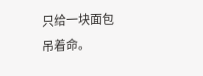只给一块面包吊着命。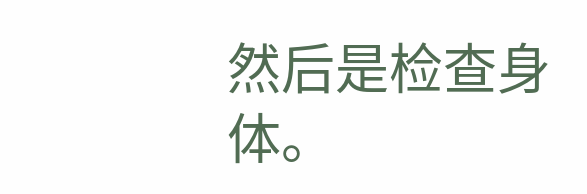然后是检查身体。